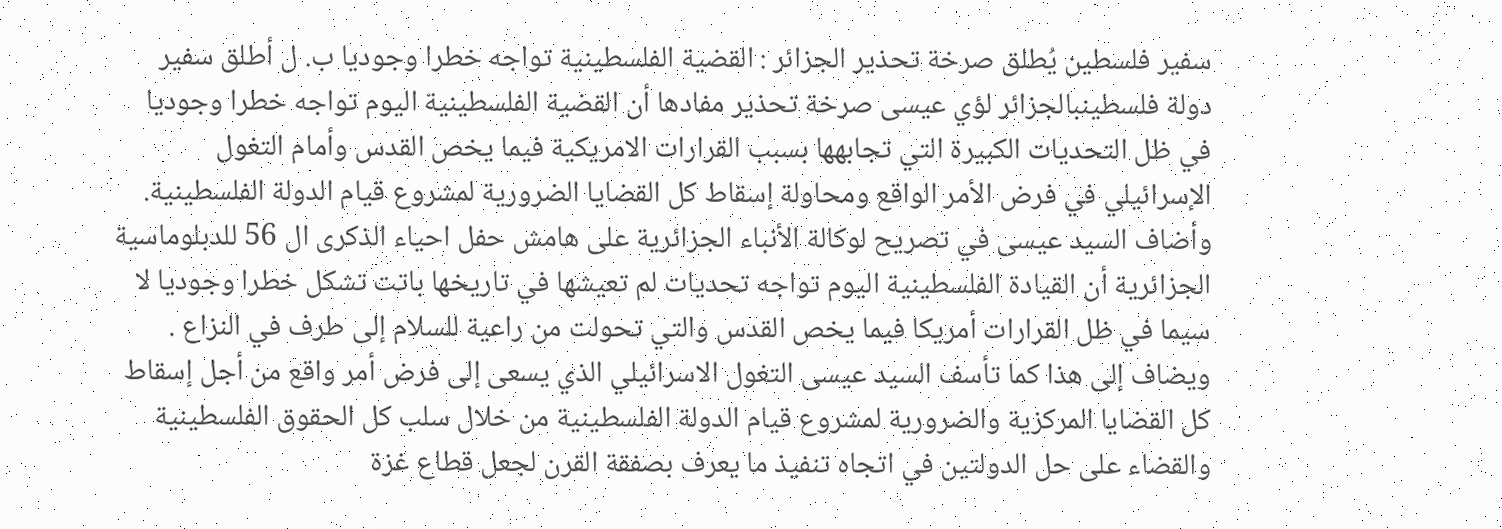سفير فلسطين يُطلق صرخة تحذير الجزائر : القضية الفلسطينية تواجه خطرا وجوديا ب. ل أطلق سفير دولة فلسطينبالجزائر لؤي عيسى صرخة تحذير مفادها أن القضية الفلسطينية اليوم تواجه خطرا وجوديا في ظل التحديات الكبيرة التي تجابهها بسبب القرارات الامريكية فيما يخص القدس وأمام التغول الإسرائيلي في فرض الأمر الواقع ومحاولة إسقاط كل القضايا الضرورية لمشروع قيام الدولة الفلسطينية. وأضاف السيد عيسى في تصريح لوكالة الأنباء الجزائرية على هامش حفل احياء الذكرى ال 56 للدبلوماسية الجزائرية أن القيادة الفلسطينية اليوم تواجه تحديات لم تعيشها في تاريخها باتت تشكل خطرا وجوديا لا سيما في ظل القرارات أمريكا فيما يخص القدس والتي تحولت من راعية للسلام إلى طرف في النزاع . ويضاف إلى هذا كما تأسف السيد عيسى التغول الاسرائيلي الذي يسعى إلى فرض أمر واقع من أجل إسقاط كل القضايا المركزية والضرورية لمشروع قيام الدولة الفلسطينية من خلال سلب كل الحقوق الفلسطينية والقضاء على حل الدولتين في اتجاه تنفيذ ما يعرف بصفقة القرن لجعل قطاع غزة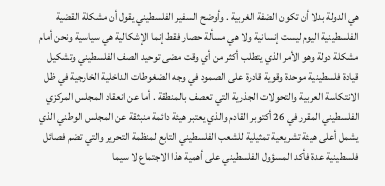هي الدولة بدلا أن تكون الضفة الغربية . وأوضح السفير الفلسطيني يقول أن مشكلة القضية الفلسطينية اليوم ليست إنسانية ولا هي مسألة حصار فقط إنما الإشكالية هي سياسية ونحن أمام مشكلة دولة وهو الأمر الذي يتطلب أكثر من أي وقت مضى توحيد الصف الفلسطيني وتشكيل قيادة فلسطينية موحدة وقوية قادرة على الصمود في وجه الضغوطات الداخلية الخارجية في ظل الانتكاسة العربية والتحولات الجذرية التي تعصف بالمنطقة . أما عن انعقاد المجلس المركزي الفلسطيني المقرر في 26 أكتوبر القادم والذي يعتبر هيئة دائمة منبثقة عن المجلس الوطني الذي يشمل أعلى هيئة تشريعية تمثيلية للشعب الفلسطيني التابع لمنظمة التحرير والتي تضم فصائل فلسطينية عدة فأكد المسؤول الفلسطيني على أهمية هذا الاجتماع لا سيما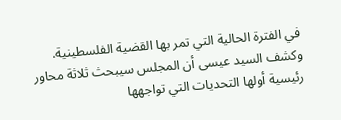في الفترة الحالية التي تمر بها القضية الفلسطينية. وكشف السيد عيسى أن المجلس سيبحث ثلاثة محاور رئيسية أولها التحديات التي تواجهها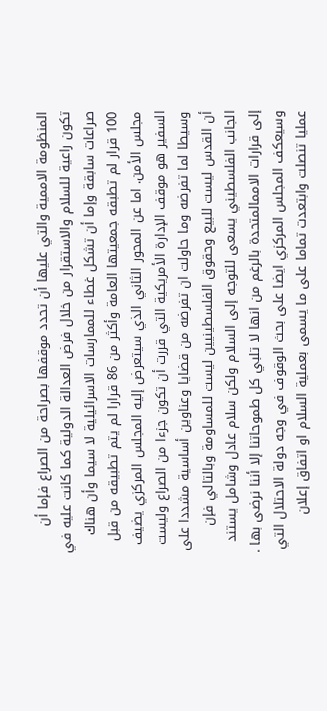المنظومة الاممية والتي عليها أن تحدد موقفها بصراحة من الصراع فإما أن تكون راعية للسلام والاستقرار من خلال فرض العدالة الدولية كما كانت عليه في صراعات سابقة وإما أن تشكل غطاء للممارسات الاسرائيلية لا سيما وأن هناك 100 قرار لم تطبقه جمعيتها العامة وأكثر من 86 قرارا لم يتم تطبيقه من قبل مجلس الأمن. اما عن المحور الثاني الذي سيتعرض إليه المجلس المركزي يضيف السفير هو موقف الإدارة الأمريكية التي قررت أن تكون جزءا من الصراع وليست وسيطا لما تفرضه وما حاولت ان تفرضه من قضايا وعناوين أساسية مشددا على أن القدس ليست للبيع وحقوق الفلسطينيين ليست للمساومة وبالتالي فإن الجانب الفلسطيني يسعى للتوجه إلى السلام ولكن سلام عادل وشامل يستند إلى قرارات الاممالمتحدة بالرغم من انها لا تلبي كل طموحاتنا إلا أننا نرضى بها . وسيعكف المجلس المركزي ايضا على بحث الوقوف في وجه دولة الاحتلال التي عمليا تنصلت وابتعدت تماما على ما يسمى بعملية السلام او اتفاق إعلان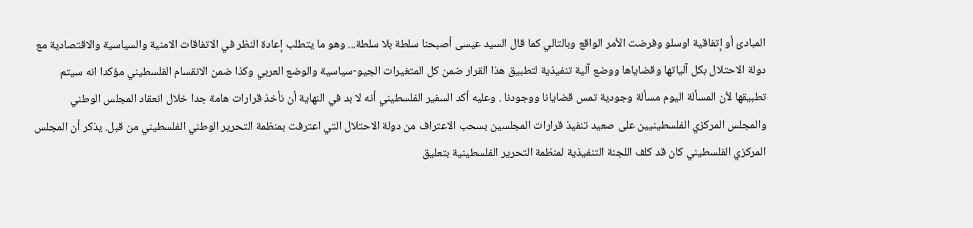المبادئ أو إتفاقية اوسلو وفرضت الأمر الواقع وبالتالي كما قال السيد عيسى أصبحنا سلطة بلا سلطة... وهو ما يتطلب إعادة النظر في الاتفاقات الامنية والسياسية والاقتصادية مع دولة الاحتلال بكل آلياتها وقضاياها ووضع آلية تنفيذية لتطبيق هذا القرار ضمن كل المتغيرات الجيو-سياسية والوضع العربي وكذا ضمن الانقسام الفلسطيني مؤكدا انه سيتم تطبيقها لأن المسألة اليوم مسألة وجودية تمس قضايانا ووجودنا . وعليه أكد السفير الفلسطيني أنه لا بد في النهاية أن نأخذ قرارات هامة جدا خلال انعقاد المجلس الوطني والمجلس المركزي الفلسطينيين على صعيد تنفيذ قرارات المجلسين بسحب الاعتراف من دولة الاحتلال التي اعترفت بمنظمة التحرير الوطني الفلسطيني من قبل. يذكر أن المجلس المركزي الفلسطيني كان قد كلف اللجنة التنفيذية لمنظمة التحرير الفلسطينية بتعليق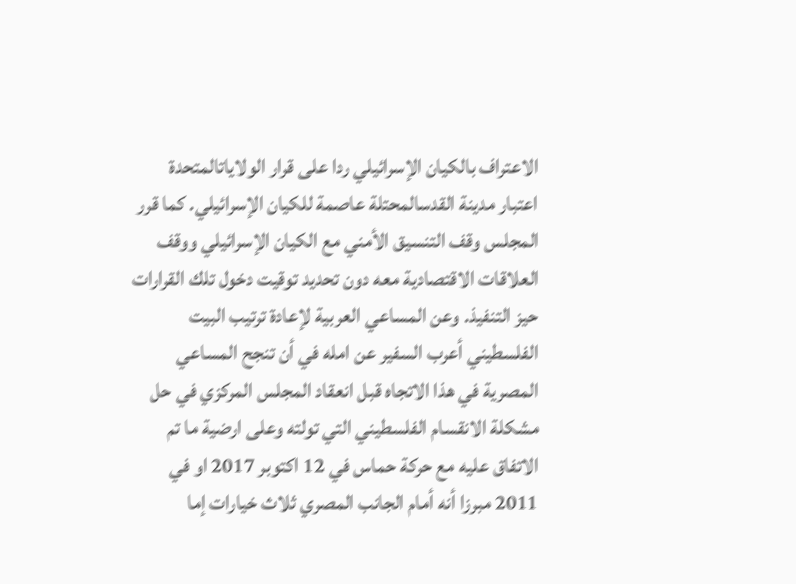الاعتراف بالكيان الإسرائيلي ردا على قرار الولاياتالمتحدة اعتبار مدينة القدسالمحتلة عاصمة للكيان الإسرائيلي. كما قرر المجلس وقف التنسيق الأمني مع الكيان الإسرائيلي ووقف العلاقات الاقتصادية معه دون تحديد توقيت دخول تلك القرارات حيز التنفيذ. وعن المساعي العربية لإعادة ترتيب البيت الفلسطيني أعرب السفير عن امله في أن تنجح المساعي المصرية في هذا الاتجاه قبل انعقاد المجلس المركزي في حل مشكلة الانقسام الفلسطيني التي تولته وعلى ارضية ما تم الاتفاق عليه مع حركة حماس في 12 اكتوبر 2017 او في 2011 مبرزا أنه أمام الجانب المصري ثلاث خيارات إما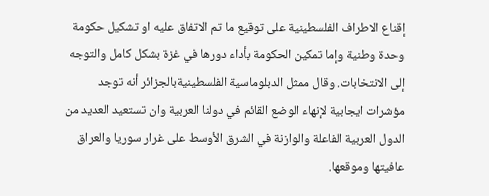إقناع الاطراف الفلسطينية على توقيع ما تم الاتفاق عليه او تشكيل حكومة وحدة وطنية وإما تمكين الحكومة بأداء دورها في غزة بشكل كامل والتوجه إلى الانتخابات. وقال ممثل الدبلوماسية الفلسطينيةبالجزائر أنه توجد مؤشرات ايجابية لإنهاء الوضع القائم في دولنا العربية وان تستعيد العديد من الدول العربية الفاعلة والوازنة في الشرق الأوسط على غرار سوريا والعراق عافيتها وموقعها.